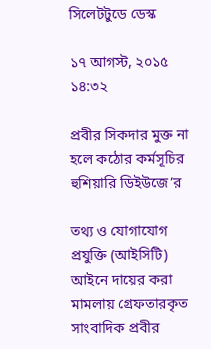সিলেটটুডে ডেস্ক

১৭ আগস্ট, ২০১৫ ১৪:৩২

প্রবীর সিকদার মুক্ত না হলে কঠোর কর্মসূচির হুশিয়ারি ডিইউজে’র

তথ্য ও যোগাযোগ প্রযুক্তি (আইসিটি) আইনে দায়ের করা মামলায় গ্রেফতারকৃত সাংবাদিক প্রবীর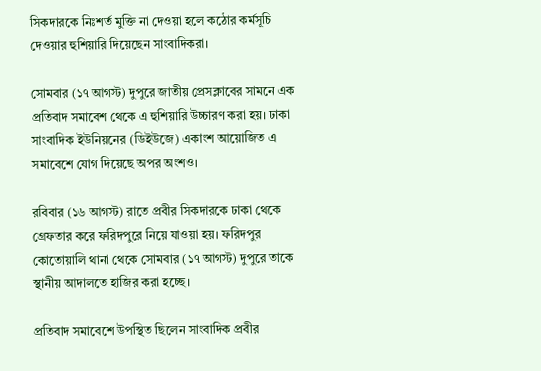সিকদারকে নিঃশর্ত মুক্তি না দেওয়া হলে কঠোর কর্মসূচি দেওয়ার হুশিয়ারি দিয়েছেন সাংবাদিকরা।

সোমবার (১৭ আগস্ট) দুপুরে জাতীয় প্রেসক্লাবের সামনে এক প্রতিবাদ সমাবেশ থেকে এ হুশিয়ারি উচ্চারণ করা হয়। ঢাকা সাংবাদিক ইউনিয়নের (ডিইউজে) একাংশ আয়োজিত এ সমাবেশে যোগ দিয়েছে অপর অংশও।

রবিবার (১৬ আগস্ট) রাতে প্রবীর সিকদারকে ঢাকা থেকে গ্রেফতার করে ফরিদপুরে নিয়ে যাওয়া হয়। ফরিদপুর কোতোয়ালি থানা থেকে সোমবার (১৭ আগস্ট) দুপুরে তাকে স্থানীয় আদালতে হাজির করা হচ্ছে।

প্রতিবাদ সমাবেশে উপস্থিত ছিলেন সাংবাদিক প্রবীর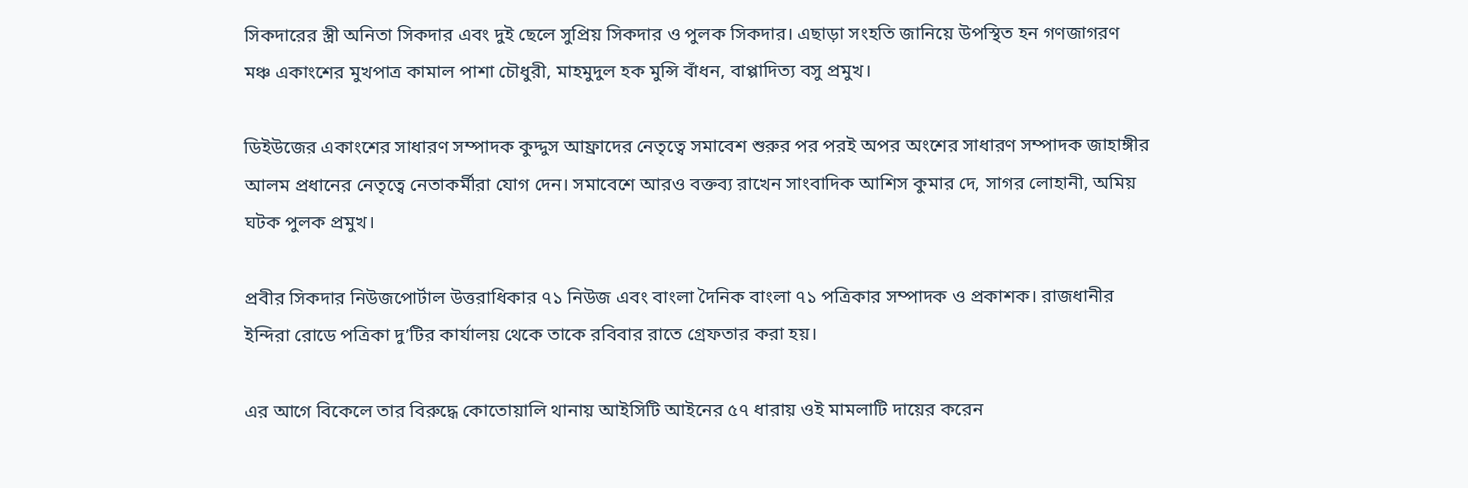সিকদারের স্ত্রী অনিতা সিকদার এবং দুই ছেলে সুপ্রিয় সিকদার ও পুলক সিকদার। এছাড়া সংহতি জানিয়ে উপস্থিত হন গণজাগরণ মঞ্চ একাংশের মুখপাত্র কামাল পাশা চৌধুরী, মাহমুদুল হক মুন্সি বাঁধন, বাপ্পাদিত্য বসু প্রমুখ।

ডিইউজের একাংশের সাধারণ সম্পাদক কুদ্দুস আফ্রাদের নেতৃত্বে সমাবেশ শুরুর পর পরই অপর অংশের সাধারণ সম্পাদক জাহাঙ্গীর আলম প্রধানের নেতৃত্বে নেতাকর্মীরা যোগ দেন। সমাবেশে আরও বক্তব্য রাখেন সাংবাদিক আশিস কুমার দে, সাগর লোহানী, অমিয় ঘটক পুলক প্রমুখ।

প্রবীর সিকদার নিউজপোর্টাল উত্তরাধিকার ৭১ নিউজ এবং বাংলা দৈনিক বাংলা ৭১ পত্রিকার সম্পাদক ও প্রকাশক। রাজধানীর ইন্দিরা রোডে পত্রিকা দু’টির কার্যালয় থেকে তাকে রবিবার রাতে গ্রেফতার করা হয়।

এর আগে বিকেলে তার বিরুদ্ধে কোতোয়ালি থানায় আইসিটি আইনের ৫৭ ধারায় ওই মামলাটি দায়ের করেন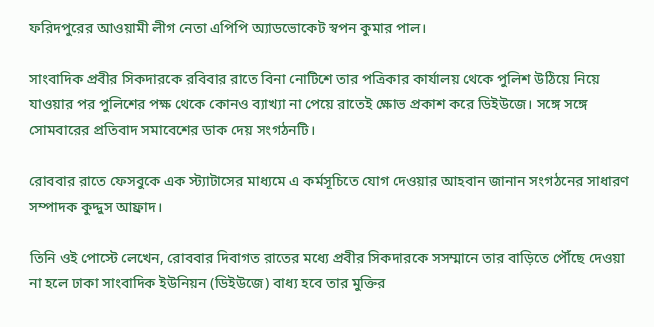ফরিদপুরের আওয়ামী লীগ নেতা এপিপি অ্যাডভোকেট স্বপন কুমার পাল।

সাংবাদিক প্রবীর সিকদারকে রবিবার রাতে বিনা নোটিশে তার পত্রিকার কার্যালয় থেকে পুলিশ উঠিয়ে নিয়ে যাওয়ার পর পুলিশের পক্ষ থেকে কোনও ব্যাখ্যা না পেয়ে রাতেই ক্ষোভ প্রকাশ করে ডিইউজে। সঙ্গে সঙ্গে সোমবারের প্রতিবাদ সমাবেশের ডাক দেয় সংগঠনটি।

রোববার রাতে ফেসবুকে এক স্ট্যাটাসের মাধ্যমে এ কর্মসূচিতে যোগ দেওয়ার আহবান জানান সংগঠনের সাধারণ সম্পাদক কুদ্দুস আফ্রাদ।

তিনি ওই পোস্টে লেখেন, রোববার দিবাগত রাতের মধ্যে প্রবীর সিকদারকে সসম্মানে তার বাড়িতে পৌঁছে দেওয়া না হলে ঢাকা সাংবাদিক ইউনিয়ন (ডিইউজে) বাধ্য হবে তার মুক্তির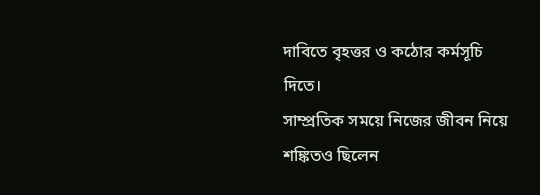দাবিতে বৃহত্তর ও কঠোর কর্মসূচি দিতে।
সাম্প্রতিক সময়ে নিজের জীবন নিয়ে শঙ্কিতও ছিলেন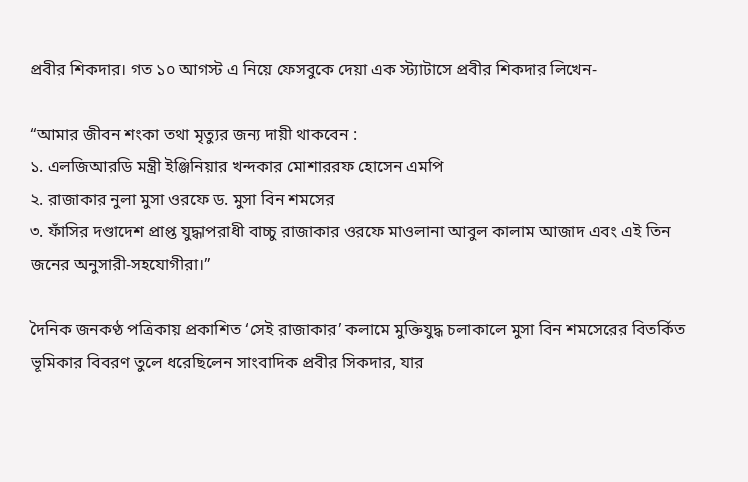প্রবীর শিকদার। গত ১০ আগস্ট এ নিয়ে ফেসবুকে দেয়া এক স্ট্যাটাসে প্রবীর শিকদার লিখেন-

“আমার জীবন শংকা তথা মৃত্যুর জন্য দায়ী থাকবেন :
১. এলজিআরডি মন্ত্রী ইঞ্জিনিয়ার খন্দকার মোশাররফ হোসেন এমপি
২. রাজাকার নুলা মুসা ওরফে ড. মুসা বিন শমসের
৩. ফাঁসির দণ্ডাদেশ প্রাপ্ত যুদ্ধাপরাধী বাচ্চু রাজাকার ওরফে মাওলানা আবুল কালাম আজাদ এবং এই তিন জনের অনুসারী-সহযোগীরা।”

দৈনিক জনকণ্ঠ পত্রিকায় প্রকাশিত ‘সেই রাজাকার’ কলামে মুক্তিযুদ্ধ চলাকালে মুসা বিন শমসেরের বিতর্কিত ভূমিকার বিবরণ তুলে ধরেছিলেন সাংবাদিক প্রবীর সিকদার, যার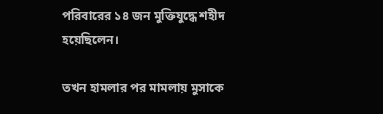পরিবারের ১৪ জন মুক্তিযুদ্ধে শহীদ হয়েছিলেন।

তখন হামলার পর মামলায় মুসাকে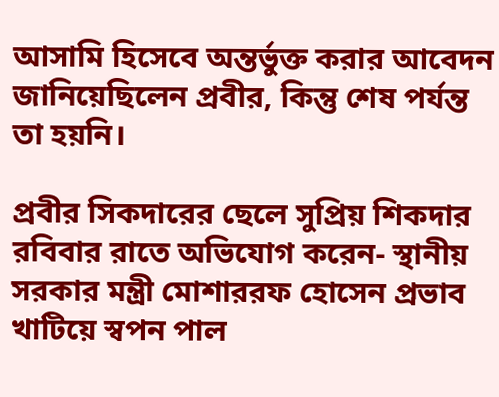আসামি হিসেবে অন্তর্ভুক্ত করার আবেদন জানিয়েছিলেন প্রবীর, কিন্তু শেষ পর্যন্ত তা হয়নি।

প্রবীর সিকদারের ছেলে সুপ্রিয় শিকদার রবিবার রাতে অভিযোগ করেন- স্থানীয় সরকার মন্ত্রী মোশাররফ হোসেন প্রভাব খাটিয়ে স্বপন পাল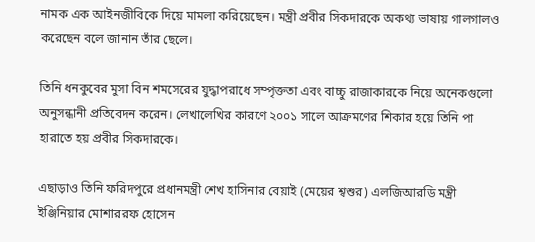নামক এক আইনজীবিকে দিয়ে মামলা করিয়েছেন। মন্ত্রী প্রবীর সিকদারকে অকথ্য ভাষায় গালগালও করেছেন বলে জানান তাঁর ছেলে।

তিনি ধনকুবের মুসা বিন শমসেরের যুদ্ধাপরাধে সম্পৃক্ততা এবং বাচ্চু রাজাকারকে নিয়ে অনেকগুলো অনুসন্ধানী প্রতিবেদন করেন। লেখালেখির কারণে ২০০১ সালে আক্রমণের শিকার হয়ে তিনি পা হারাতে হয় প্রবীর সিকদারকে।

এছাড়াও তিনি ফরিদপুরে প্রধানমন্ত্রী শেখ হাসিনার বেয়াই (মেয়ের শ্বশুর) এলজিআরডি মন্ত্রী ইঞ্জিনিয়ার মোশাররফ হোসেন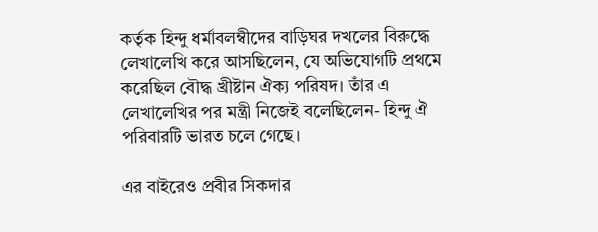কর্তৃক হিন্দু ধর্মাবলম্বীদের বাড়িঘর দখলের বিরুদ্ধে লেখালেখি করে আসছিলেন, যে অভিযোগটি প্রথমে করেছিল বৌদ্ধ খ্রীষ্টান ঐক্য পরিষদ। তাঁর এ লেখালেখির পর মন্ত্রী নিজেই বলেছিলেন- হিন্দু ঐ পরিবারটি ভারত চলে গেছে।

এর বাইরেও প্রবীর সিকদার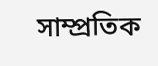সাম্প্রতিক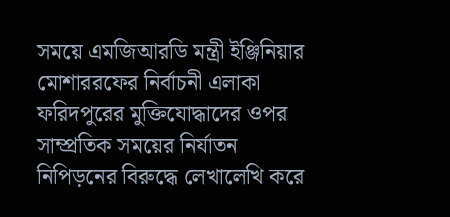সময়ে এমজিআরডি মন্ত্রী ইঞ্জিনিয়ার মোশাররফের নির্বাচনী এলাকা ফরিদপুরের মুক্তিযোদ্ধাদের ওপর সাম্প্রতিক সময়ের নির্যাতন নিপিড়নের বিরুদ্ধে লেখালেখি করে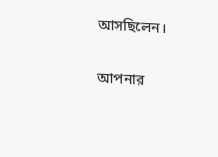আসছিলেন।

আপনার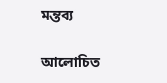মন্তব্য

আলোচিত